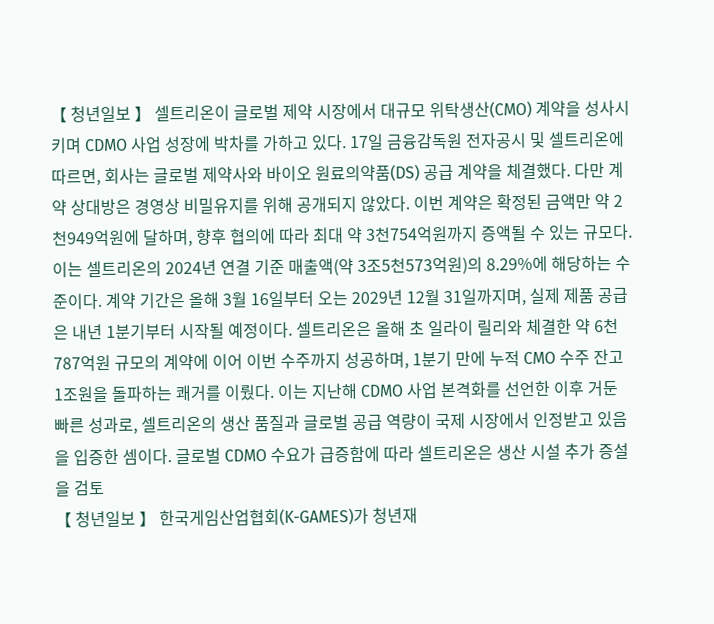【 청년일보 】 셀트리온이 글로벌 제약 시장에서 대규모 위탁생산(CMO) 계약을 성사시키며 CDMO 사업 성장에 박차를 가하고 있다. 17일 금융감독원 전자공시 및 셀트리온에 따르면, 회사는 글로벌 제약사와 바이오 원료의약품(DS) 공급 계약을 체결했다. 다만 계약 상대방은 경영상 비밀유지를 위해 공개되지 않았다. 이번 계약은 확정된 금액만 약 2천949억원에 달하며, 향후 협의에 따라 최대 약 3천754억원까지 증액될 수 있는 규모다. 이는 셀트리온의 2024년 연결 기준 매출액(약 3조5천573억원)의 8.29%에 해당하는 수준이다. 계약 기간은 올해 3월 16일부터 오는 2029년 12월 31일까지며, 실제 제품 공급은 내년 1분기부터 시작될 예정이다. 셀트리온은 올해 초 일라이 릴리와 체결한 약 6천787억원 규모의 계약에 이어 이번 수주까지 성공하며, 1분기 만에 누적 CMO 수주 잔고 1조원을 돌파하는 쾌거를 이뤘다. 이는 지난해 CDMO 사업 본격화를 선언한 이후 거둔 빠른 성과로, 셀트리온의 생산 품질과 글로벌 공급 역량이 국제 시장에서 인정받고 있음을 입증한 셈이다. 글로벌 CDMO 수요가 급증함에 따라 셀트리온은 생산 시설 추가 증설을 검토
【 청년일보 】 한국게임산업협회(K-GAMES)가 청년재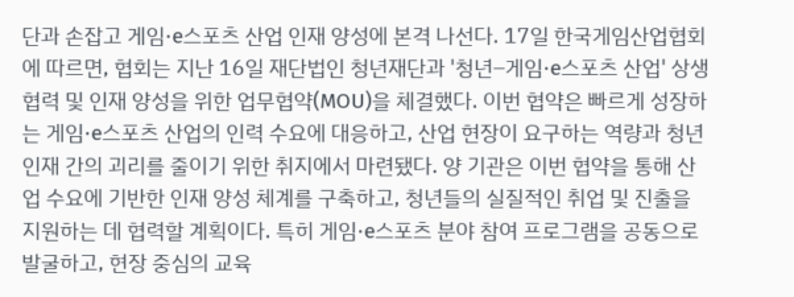단과 손잡고 게임·e스포츠 산업 인재 양성에 본격 나선다. 17일 한국게임산업협회에 따르면, 협회는 지난 16일 재단법인 청년재단과 '청년–게임·e스포츠 산업' 상생 협력 및 인재 양성을 위한 업무협약(MOU)을 체결했다. 이번 협약은 빠르게 성장하는 게임·e스포츠 산업의 인력 수요에 대응하고, 산업 현장이 요구하는 역량과 청년 인재 간의 괴리를 줄이기 위한 취지에서 마련됐다. 양 기관은 이번 협약을 통해 산업 수요에 기반한 인재 양성 체계를 구축하고, 청년들의 실질적인 취업 및 진출을 지원하는 데 협력할 계획이다. 특히 게임·e스포츠 분야 참여 프로그램을 공동으로 발굴하고, 현장 중심의 교육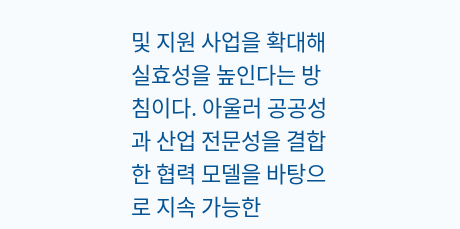및 지원 사업을 확대해 실효성을 높인다는 방침이다. 아울러 공공성과 산업 전문성을 결합한 협력 모델을 바탕으로 지속 가능한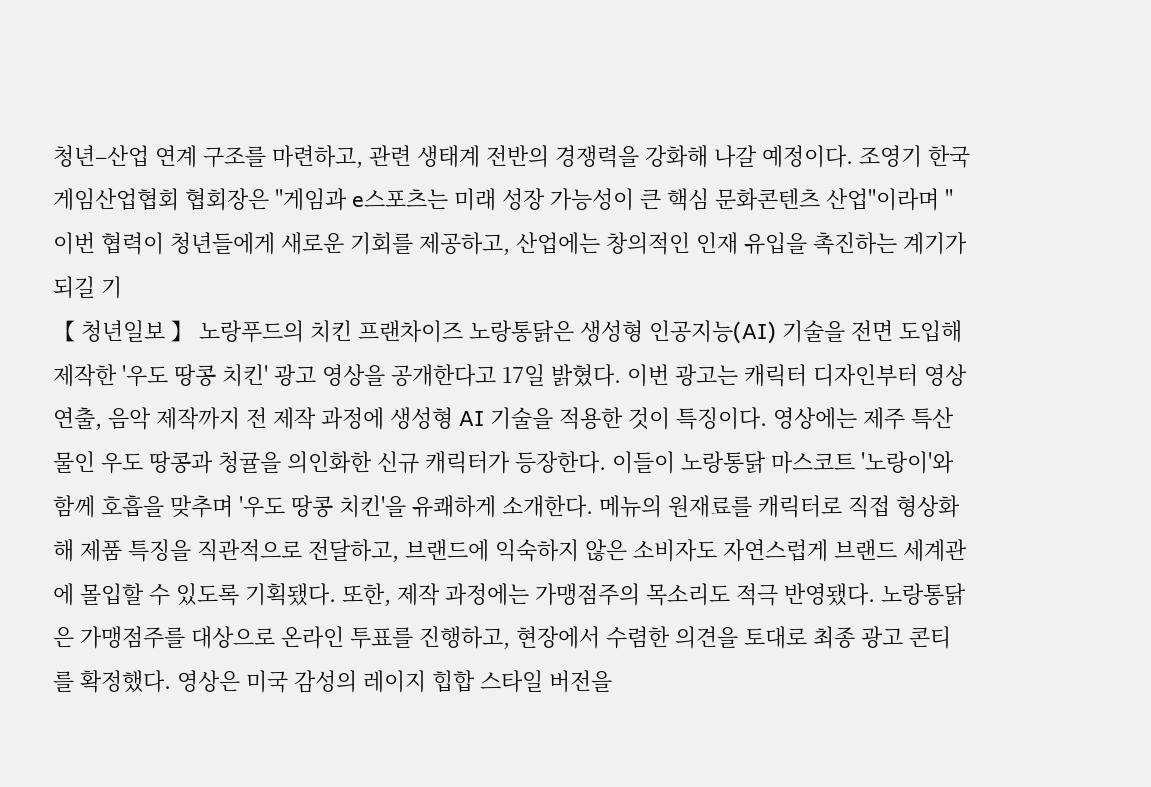청년–산업 연계 구조를 마련하고, 관련 생태계 전반의 경쟁력을 강화해 나갈 예정이다. 조영기 한국게임산업협회 협회장은 "게임과 e스포츠는 미래 성장 가능성이 큰 핵심 문화콘텐츠 산업"이라며 "이번 협력이 청년들에게 새로운 기회를 제공하고, 산업에는 창의적인 인재 유입을 촉진하는 계기가 되길 기
【 청년일보 】 노랑푸드의 치킨 프랜차이즈 노랑통닭은 생성형 인공지능(AI) 기술을 전면 도입해 제작한 '우도 땅콩 치킨' 광고 영상을 공개한다고 17일 밝혔다. 이번 광고는 캐릭터 디자인부터 영상 연출, 음악 제작까지 전 제작 과정에 생성형 AI 기술을 적용한 것이 특징이다. 영상에는 제주 특산물인 우도 땅콩과 청귤을 의인화한 신규 캐릭터가 등장한다. 이들이 노랑통닭 마스코트 '노랑이'와 함께 호흡을 맞추며 '우도 땅콩 치킨'을 유쾌하게 소개한다. 메뉴의 원재료를 캐릭터로 직접 형상화해 제품 특징을 직관적으로 전달하고, 브랜드에 익숙하지 않은 소비자도 자연스럽게 브랜드 세계관에 몰입할 수 있도록 기획됐다. 또한, 제작 과정에는 가맹점주의 목소리도 적극 반영됐다. 노랑통닭은 가맹점주를 대상으로 온라인 투표를 진행하고, 현장에서 수렴한 의견을 토대로 최종 광고 콘티를 확정했다. 영상은 미국 감성의 레이지 힙합 스타일 버전을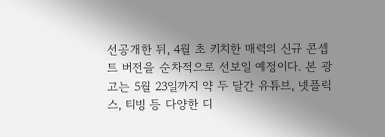선공개한 뒤, 4월 초 키치한 매력의 신규 콘셉트 버전을 순차적으로 선보일 예정이다. 본 광고는 5월 23일까지 약 두 달간 유튜브, 넷플릭스, 티빙 등 다양한 디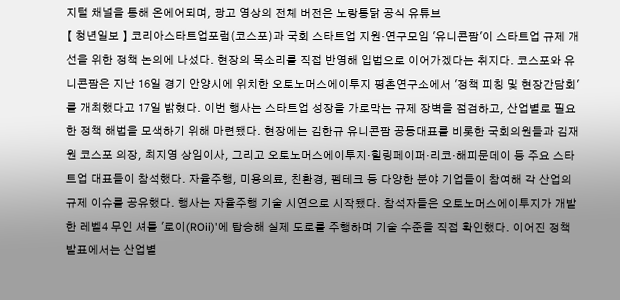지털 채널을 통해 온에어되며, 광고 영상의 전체 버전은 노랑통닭 공식 유튜브
【 청년일보 】 코리아스타트업포럼(코스포)과 국회 스타트업 지원·연구모임 '유니콘팜'이 스타트업 규제 개선을 위한 정책 논의에 나섰다. 현장의 목소리를 직접 반영해 입법으로 이어가겠다는 취지다. 코스포와 유니콘팜은 지난 16일 경기 안양시에 위치한 오토노머스에이투지 평촌연구소에서 '정책 피칭 및 현장간담회'를 개최했다고 17일 밝혔다. 이번 행사는 스타트업 성장을 가로막는 규제 장벽을 점검하고, 산업별로 필요한 정책 해법을 모색하기 위해 마련됐다. 현장에는 김한규 유니콘팜 공동대표를 비롯한 국회의원들과 김재원 코스포 의장, 최지영 상임이사, 그리고 오토노머스에이투지·힐링페이퍼·리코·해피문데이 등 주요 스타트업 대표들이 참석했다. 자율주행, 미용의료, 친환경, 펨테크 등 다양한 분야 기업들이 참여해 각 산업의 규제 이슈를 공유했다. 행사는 자율주행 기술 시연으로 시작됐다. 참석자들은 오토노머스에이투지가 개발한 레벨4 무인 셔틀 '로이(ROii)'에 탑승해 실제 도로를 주행하며 기술 수준을 직접 확인했다. 이어진 정책 발표에서는 산업별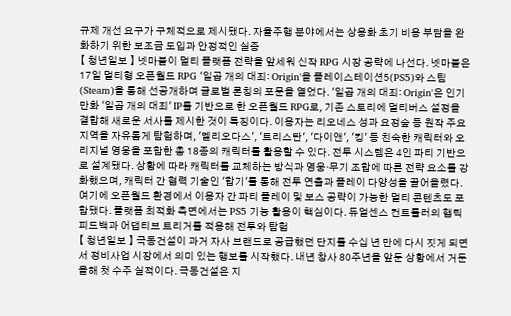규제 개선 요구가 구체적으로 제시됐다. 자율주행 분야에서는 상용화 초기 비용 부담을 완화하기 위한 보조금 도입과 안정적인 실증
【 청년일보 】 넷마블이 멀티 플랫폼 전략을 앞세워 신작 RPG 시장 공략에 나선다. 넷마블은 17일 멀티형 오픈월드 RPG '일곱 개의 대죄: Origin'을 플레이스테이션5(PS5)와 스팀(Steam)을 통해 선공개하며 글로벌 론칭의 포문을 열었다. '일곱 개의 대죄: Origin'은 인기 만화 '일곱 개의 대죄' IP를 기반으로 한 오픈월드 RPG로, 기존 스토리에 멀티버스 설정을 결합해 새로운 서사를 제시한 것이 특징이다. 이용자는 리오네스 성과 요정숲 등 원작 주요 지역을 자유롭게 탐험하며, '멜리오다스', '트리스탄', '다이앤', '킹' 등 친숙한 캐릭터와 오리지널 영웅을 포함한 총 18종의 캐릭터를 활용할 수 있다. 전투 시스템은 4인 파티 기반으로 설계됐다. 상황에 따라 캐릭터를 교체하는 방식과 영웅·무기 조합에 따른 전략 요소를 강화했으며, 캐릭터 간 협력 기술인 '합기'를 통해 전투 연출과 플레이 다양성을 끌어올렸다. 여기에 오픈월드 환경에서 이용자 간 파티 플레이 및 보스 공략이 가능한 멀티 콘텐츠도 포함됐다. 플랫폼 최적화 측면에서는 PS5 기능 활용이 핵심이다. 듀얼센스 컨트롤러의 햅틱 피드백과 어댑티브 트리거를 적용해 전투와 탐험
【 청년일보 】 극동건설이 과거 자사 브랜드로 공급했던 단지를 수십 년 만에 다시 짓게 되면서 정비사업 시장에서 의미 있는 행보를 시작했다. 내년 창사 80주년을 앞둔 상황에서 거둔 올해 첫 수주 실적이다. 극동건설은 지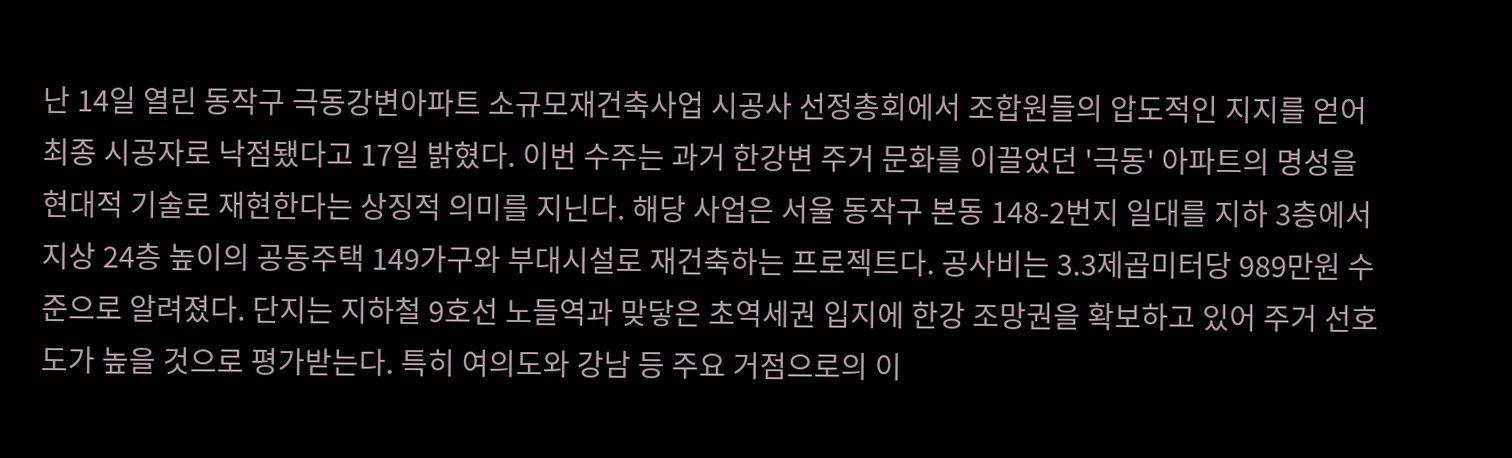난 14일 열린 동작구 극동강변아파트 소규모재건축사업 시공사 선정총회에서 조합원들의 압도적인 지지를 얻어 최종 시공자로 낙점됐다고 17일 밝혔다. 이번 수주는 과거 한강변 주거 문화를 이끌었던 '극동' 아파트의 명성을 현대적 기술로 재현한다는 상징적 의미를 지닌다. 해당 사업은 서울 동작구 본동 148-2번지 일대를 지하 3층에서 지상 24층 높이의 공동주택 149가구와 부대시설로 재건축하는 프로젝트다. 공사비는 3.3제곱미터당 989만원 수준으로 알려졌다. 단지는 지하철 9호선 노들역과 맞닿은 초역세권 입지에 한강 조망권을 확보하고 있어 주거 선호도가 높을 것으로 평가받는다. 특히 여의도와 강남 등 주요 거점으로의 이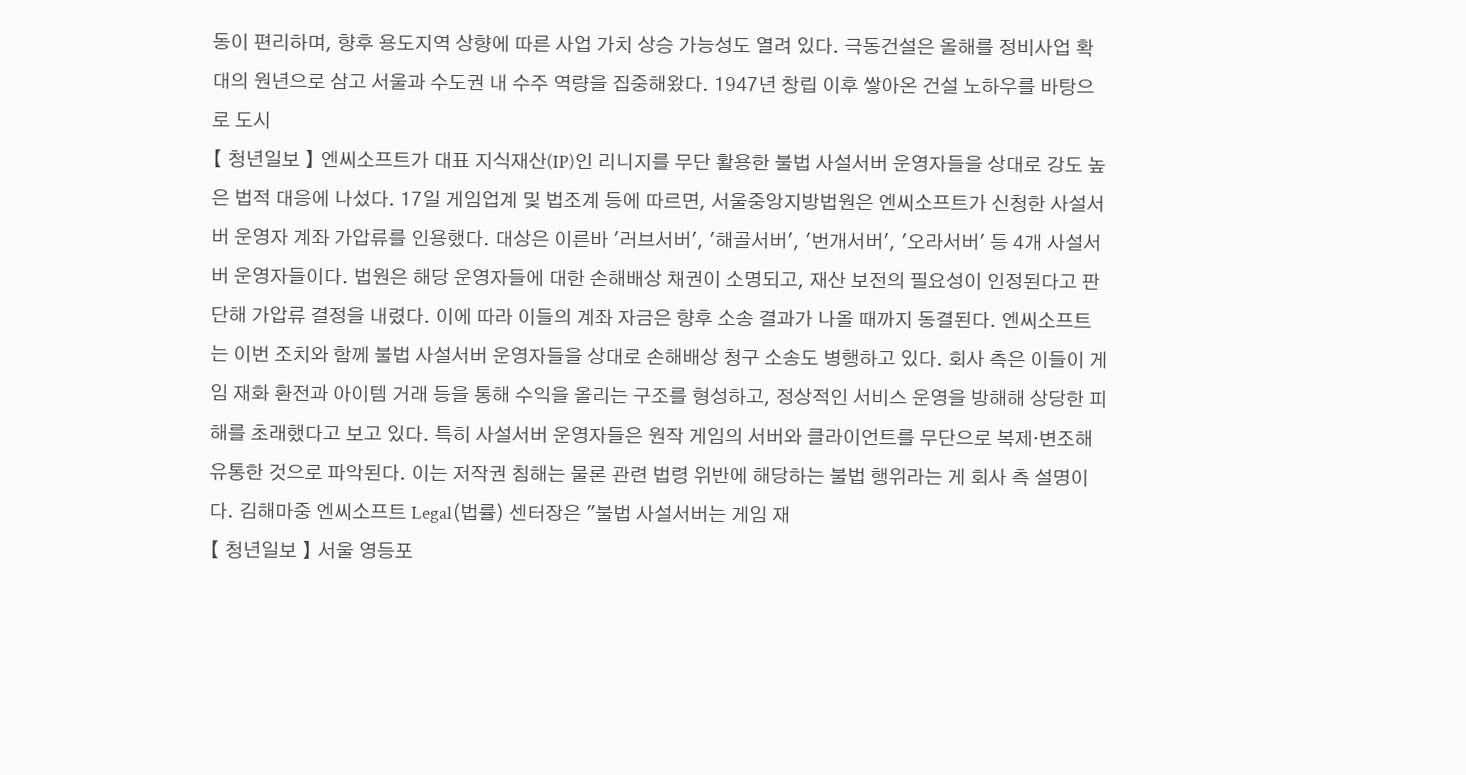동이 편리하며, 향후 용도지역 상향에 따른 사업 가치 상승 가능성도 열려 있다. 극동건설은 올해를 정비사업 확대의 원년으로 삼고 서울과 수도권 내 수주 역량을 집중해왔다. 1947년 창립 이후 쌓아온 건설 노하우를 바탕으로 도시
【 청년일보 】 엔씨소프트가 대표 지식재산(IP)인 리니지를 무단 활용한 불법 사설서버 운영자들을 상대로 강도 높은 법적 대응에 나섰다. 17일 게임업계 및 법조계 등에 따르면, 서울중앙지방법원은 엔씨소프트가 신청한 사설서버 운영자 계좌 가압류를 인용했다. 대상은 이른바 '러브서버', '해골서버', '번개서버', '오라서버' 등 4개 사설서버 운영자들이다. 법원은 해당 운영자들에 대한 손해배상 채권이 소명되고, 재산 보전의 필요성이 인정된다고 판단해 가압류 결정을 내렸다. 이에 따라 이들의 계좌 자금은 향후 소송 결과가 나올 때까지 동결된다. 엔씨소프트는 이번 조치와 함께 불법 사설서버 운영자들을 상대로 손해배상 청구 소송도 병행하고 있다. 회사 측은 이들이 게임 재화 환전과 아이템 거래 등을 통해 수익을 올리는 구조를 형성하고, 정상적인 서비스 운영을 방해해 상당한 피해를 초래했다고 보고 있다. 특히 사설서버 운영자들은 원작 게임의 서버와 클라이언트를 무단으로 복제·변조해 유통한 것으로 파악된다. 이는 저작권 침해는 물론 관련 법령 위반에 해당하는 불법 행위라는 게 회사 측 설명이다. 김해마중 엔씨소프트 Legal(법률) 센터장은 "불법 사설서버는 게임 재
【 청년일보 】 서울 영등포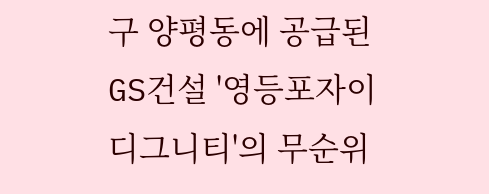구 양평동에 공급된 GS건설 '영등포자이 디그니티'의 무순위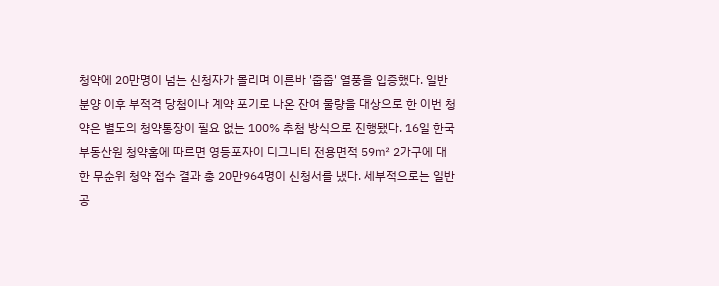청약에 20만명이 넘는 신청자가 몰리며 이른바 '줍줍' 열풍을 입증했다. 일반분양 이후 부적격 당첨이나 계약 포기로 나온 잔여 물량을 대상으로 한 이번 청약은 별도의 청약통장이 필요 없는 100% 추첨 방식으로 진행됐다. 16일 한국부동산원 청약홈에 따르면 영등포자이 디그니티 전용면적 59㎡ 2가구에 대한 무순위 청약 접수 결과 총 20만964명이 신청서를 냈다. 세부적으로는 일반공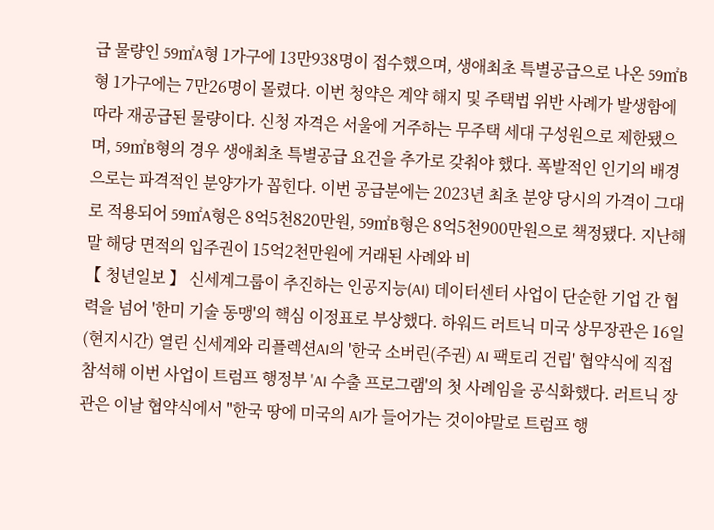급 물량인 59㎡A형 1가구에 13만938명이 접수했으며, 생애최초 특별공급으로 나온 59㎡B형 1가구에는 7만26명이 몰렸다. 이번 청약은 계약 해지 및 주택법 위반 사례가 발생함에 따라 재공급된 물량이다. 신청 자격은 서울에 거주하는 무주택 세대 구성원으로 제한됐으며, 59㎡B형의 경우 생애최초 특별공급 요건을 추가로 갖춰야 했다. 폭발적인 인기의 배경으로는 파격적인 분양가가 꼽힌다. 이번 공급분에는 2023년 최초 분양 당시의 가격이 그대로 적용되어 59㎡A형은 8억5천820만원, 59㎡B형은 8억5천900만원으로 책정됐다. 지난해 말 해당 면적의 입주권이 15억2천만원에 거래된 사례와 비
【 청년일보 】 신세계그룹이 추진하는 인공지능(AI) 데이터센터 사업이 단순한 기업 간 협력을 넘어 '한미 기술 동맹'의 핵심 이정표로 부상했다. 하워드 러트닉 미국 상무장관은 16일(현지시간) 열린 신세계와 리플렉션AI의 '한국 소버린(주권) AI 팩토리 건립' 협약식에 직접 참석해 이번 사업이 트럼프 행정부 'AI 수출 프로그램'의 첫 사례임을 공식화했다. 러트닉 장관은 이날 협약식에서 "한국 땅에 미국의 AI가 들어가는 것이야말로 트럼프 행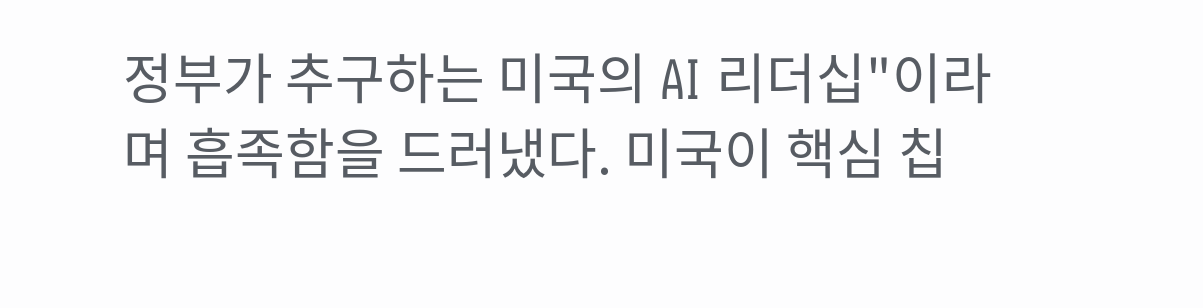정부가 추구하는 미국의 AI 리더십"이라며 흡족함을 드러냈다. 미국이 핵심 칩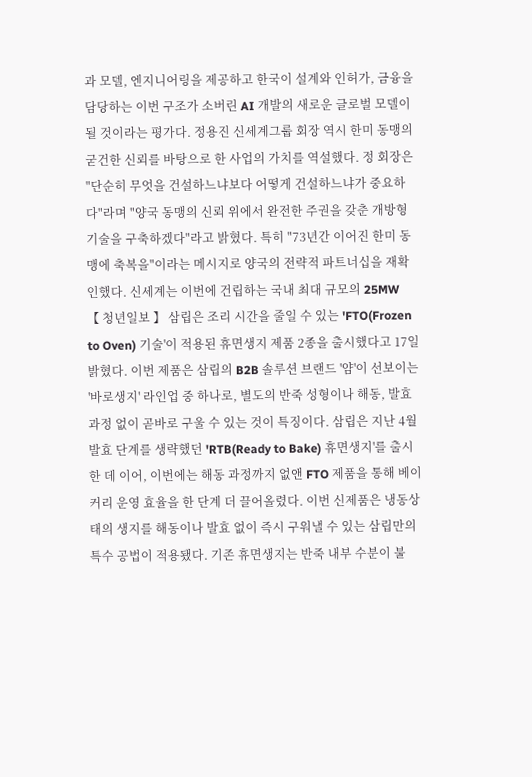과 모델, 엔지니어링을 제공하고 한국이 설계와 인허가, 금융을 담당하는 이번 구조가 소버린 AI 개발의 새로운 글로벌 모델이 될 것이라는 평가다. 정용진 신세계그룹 회장 역시 한미 동맹의 굳건한 신뢰를 바탕으로 한 사업의 가치를 역설했다. 정 회장은 "단순히 무엇을 건설하느냐보다 어떻게 건설하느냐가 중요하다"라며 "양국 동맹의 신뢰 위에서 완전한 주권을 갖춘 개방형 기술을 구축하겠다"라고 밝혔다. 특히 "73년간 이어진 한미 동맹에 축복을"이라는 메시지로 양국의 전략적 파트너십을 재확인했다. 신세계는 이번에 건립하는 국내 최대 규모의 25MW
【 청년일보 】 삼립은 조리 시간을 줄일 수 있는 'FTO(Frozen to Oven) 기술'이 적용된 휴면생지 제품 2종을 출시했다고 17일 밝혔다. 이번 제품은 삼립의 B2B 솔루션 브랜드 '얌'이 선보이는 '바로생지' 라인업 중 하나로, 별도의 반죽 성형이나 해동, 발효 과정 없이 곧바로 구울 수 있는 것이 특징이다. 삼립은 지난 4월 발효 단계를 생략했던 'RTB(Ready to Bake) 휴면생지'를 출시한 데 이어, 이번에는 해동 과정까지 없앤 FTO 제품을 통해 베이커리 운영 효율을 한 단계 더 끌어올렸다. 이번 신제품은 냉동상태의 생지를 해동이나 발효 없이 즉시 구워낼 수 있는 삼립만의 특수 공법이 적용됐다. 기존 휴면생지는 반죽 내부 수분이 불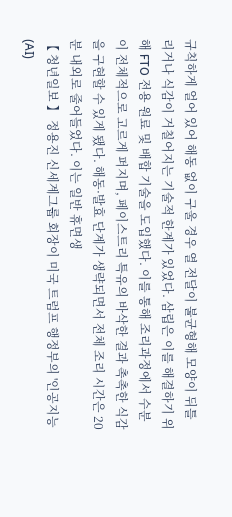규칙하게 얼어 있어 해동 없이 구울 경우 열 전달이 불균형해 모양이 뒤틀리거나 식감이 거칠어지는 기술적 한계가 있었다. 삼립은 이를 해결하기 위해 FTO 전용 원료 및 배합 기술을 도입했다. 이를 통해 조리과정에서 수분이 전체적으로 고르게 퍼지며, 페이스트리 특유의 바삭한 결과 촉촉한 식감을 구현할 수 있게 됐다. 해동·발효 단계가 생략되면서 전체 조리 시간은 20분 내외로 줄어들었다. 이는 일반 휴면생
【 청년일보 】 정용진 신세계그룹 회장이 미국 트럼프 행정부의 '인공지능(AI)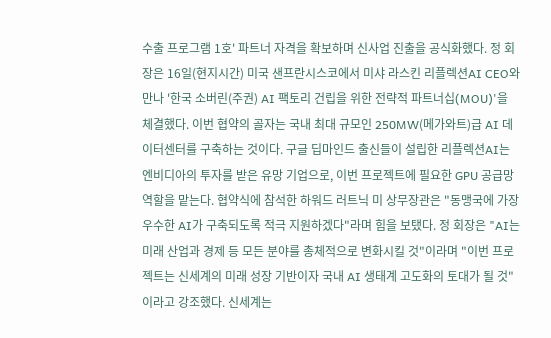수출 프로그램 1호' 파트너 자격을 확보하며 신사업 진출을 공식화했다. 정 회장은 16일(현지시간) 미국 샌프란시스코에서 미샤 라스킨 리플렉션AI CEO와 만나 '한국 소버린(주권) AI 팩토리 건립을 위한 전략적 파트너십(MOU)'을 체결했다. 이번 협약의 골자는 국내 최대 규모인 250MW(메가와트)급 AI 데이터센터를 구축하는 것이다. 구글 딥마인드 출신들이 설립한 리플렉션AI는 엔비디아의 투자를 받은 유망 기업으로, 이번 프로젝트에 필요한 GPU 공급망 역할을 맡는다. 협약식에 참석한 하워드 러트닉 미 상무장관은 "동맹국에 가장 우수한 AI가 구축되도록 적극 지원하겠다"라며 힘을 보탰다. 정 회장은 "AI는 미래 산업과 경제 등 모든 분야를 총체적으로 변화시킬 것"이라며 "이번 프로젝트는 신세계의 미래 성장 기반이자 국내 AI 생태계 고도화의 토대가 될 것"이라고 강조했다. 신세계는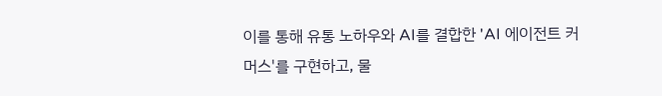이를 통해 유통 노하우와 AI를 결합한 'AI 에이전트 커머스'를 구현하고, 물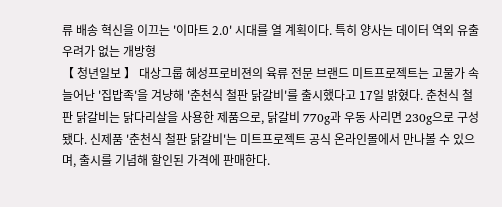류 배송 혁신을 이끄는 '이마트 2.0' 시대를 열 계획이다. 특히 양사는 데이터 역외 유출 우려가 없는 개방형
【 청년일보 】 대상그룹 혜성프로비젼의 육류 전문 브랜드 미트프로젝트는 고물가 속 늘어난 '집밥족'을 겨냥해 '춘천식 철판 닭갈비'를 출시했다고 17일 밝혔다. 춘천식 철판 닭갈비는 닭다리살을 사용한 제품으로, 닭갈비 770g과 우동 사리면 230g으로 구성됐다. 신제품 '춘천식 철판 닭갈비'는 미트프로젝트 공식 온라인몰에서 만나볼 수 있으며, 출시를 기념해 할인된 가격에 판매한다.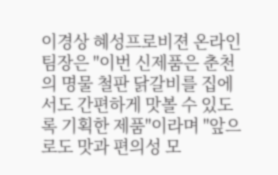이경상 혜성프로비젼 온라인팀장은 "이번 신제품은 춘천의 명물 철판 닭갈비를 집에서도 간편하게 맛볼 수 있도록 기획한 제품"이라며 "앞으로도 맛과 편의성 모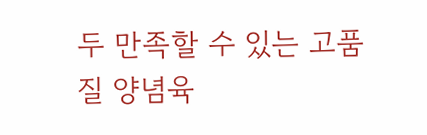두 만족할 수 있는 고품질 양념육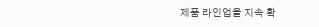제품 라인업을 지속 확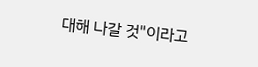대해 나갈 것"이라고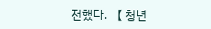전했다. 【 청년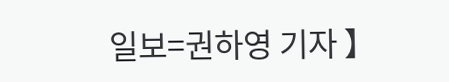일보=권하영 기자 】